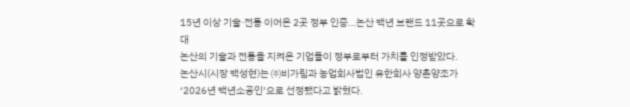15년 이상 기술·전통 이어온 2곳 정부 인증…논산 백년 브랜드 11곳으로 확대
논산의 기술과 전통을 지켜온 기업들이 정부로부터 가치를 인정받았다.
논산시(시장 백성현)는 ㈜비가림과 농업회사법인 유한회사 양촌양조가 ‘2026년 백년소공인’으로 선정됐다고 밝혔다.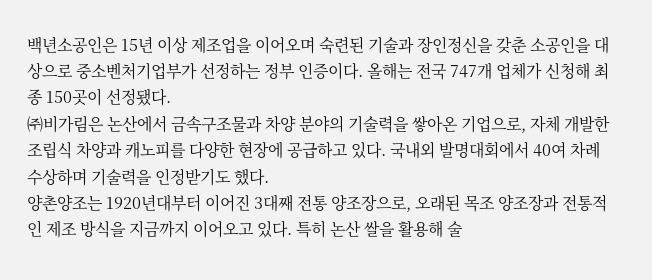백년소공인은 15년 이상 제조업을 이어오며 숙련된 기술과 장인정신을 갖춘 소공인을 대상으로 중소벤처기업부가 선정하는 정부 인증이다. 올해는 전국 747개 업체가 신청해 최종 150곳이 선정됐다.
㈜비가림은 논산에서 금속구조물과 차양 분야의 기술력을 쌓아온 기업으로, 자체 개발한 조립식 차양과 캐노피를 다양한 현장에 공급하고 있다. 국내외 발명대회에서 40여 차례 수상하며 기술력을 인정받기도 했다.
양촌양조는 1920년대부터 이어진 3대째 전통 양조장으로, 오래된 목조 양조장과 전통적인 제조 방식을 지금까지 이어오고 있다. 특히 논산 쌀을 활용해 술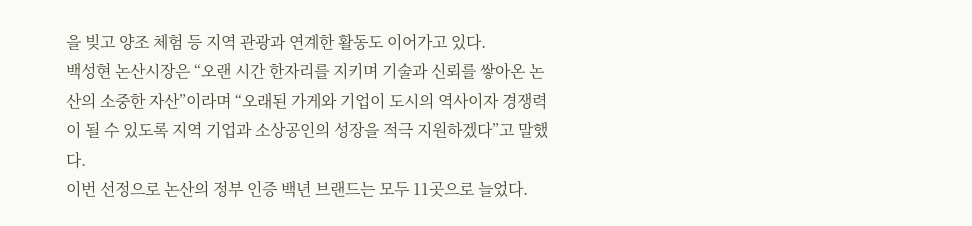을 빚고 양조 체험 등 지역 관광과 연계한 활동도 이어가고 있다.
백성현 논산시장은 “오랜 시간 한자리를 지키며 기술과 신뢰를 쌓아온 논산의 소중한 자산”이라며 “오래된 가게와 기업이 도시의 역사이자 경쟁력이 될 수 있도록 지역 기업과 소상공인의 성장을 적극 지원하겠다”고 말했다.
이번 선정으로 논산의 정부 인증 백년 브랜드는 모두 11곳으로 늘었다.